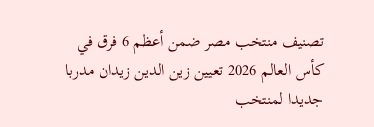تصنيف منتخب مصر ضمن أعظم 6 فرق في كأس العالم 2026 تعيين زين الدين زيدان مدربا جديدا لمنتخب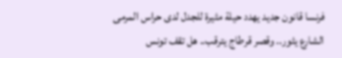فرنسا قانون جديد يهدد حيلة مثيرة للجدل لدى حراس المرمى الشارع يثور.. وقصر قرطاج يترقب.. هل تقف تونس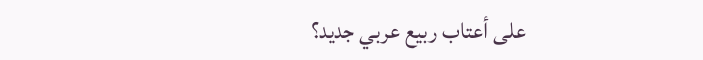على أعتاب ربيع عربي جديد؟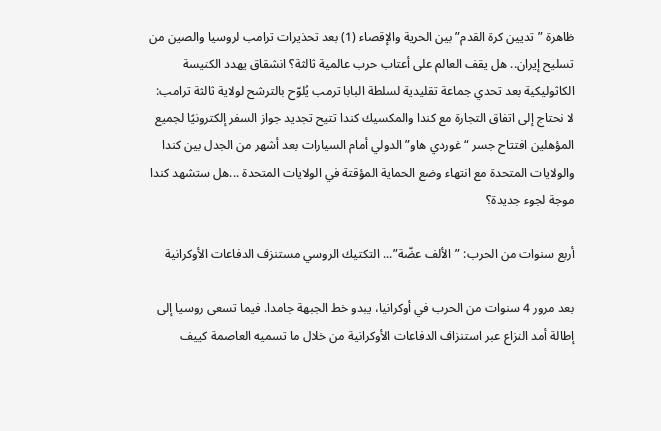ظاهرة ”تديين كرة القدم” بين الحرية والإقصاء (1) بعد تحذيرات ترامب لروسيا والصين من تسليح إيران.. هل يقف العالم على أعتاب حرب عالمية ثالثة؟ انشقاق يهدد الكنيسة الكاثوليكية بعد تحدي جماعة تقليدية لسلطة البابا ترمب يُلوّح بالترشح لولاية ثالثة ترامب: لا نحتاج إلى اتفاق التجارة مع كندا والمكسيك كندا تتيح تجديد جواز السفر إلكترونيًا لجميع المؤهلين افتتاح جسر “غوردي هاو” الدولي أمام السيارات بعد أشهر من الجدل بين كندا والولايات المتحدة مع انتهاء وضع الحماية المؤقتة في الولايات المتحدة ...هل ستشهد كندا موجة لجوء جديدة؟

أربع سنوات من الحرب: ”الألف عضّة”... التكتيك الروسي مستنزف الدفاعات الأوكرانية

بعد مرور 4 سنوات من الحرب في أوكرانيا، يبدو خط الجبهة جامدا. فيما تسعى روسيا إلى إطالة أمد النزاع عبر استنزاف الدفاعات الأوكرانية من خلال ما تسميه العاصمة كييف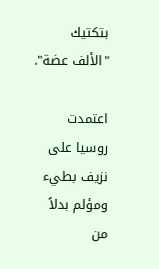بتكتيك "الألف عضة".

اعتمدت روسيا على نزيف بطيء ومؤلم بدلاً من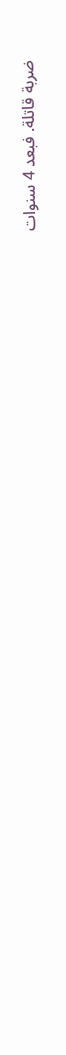ضربة قاتلة. فبعد 4 سنوات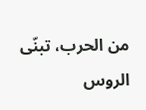من الحرب، تبنّى الروس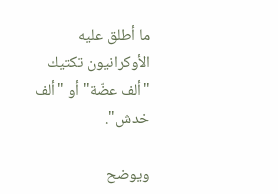ما أطلق عليه الأوكرانيون تكتيك "ألف عضّة" أو "ألف خدش".

ويوضح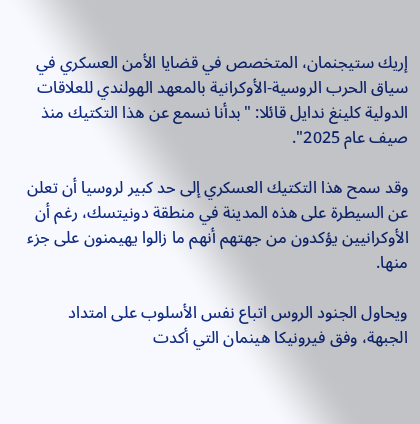إريك ستيجنمان، المتخصص في قضايا الأمن العسكري في سياق الحرب الروسية-الأوكرانية بالمعهد الهولندي للعلاقات الدولية كلينغ ندايل قائلا: "بدأنا نسمع عن هذا التكتيك منذ صيف عام 2025".

وقد سمح هذا التكتيك العسكري إلى حد كبير لروسيا أن تعلن عن السيطرة على هذه المدينة في منطقة دونيتسك، رغم أن الأوكرانيين يؤكدون من جهتهم أنهم ما زالوا يهيمنون على جزء منها.

ويحاول الجنود الروس اتباع نفس الأسلوب على امتداد الجبهة، وفق فيرونيكا هينمان التي أكدت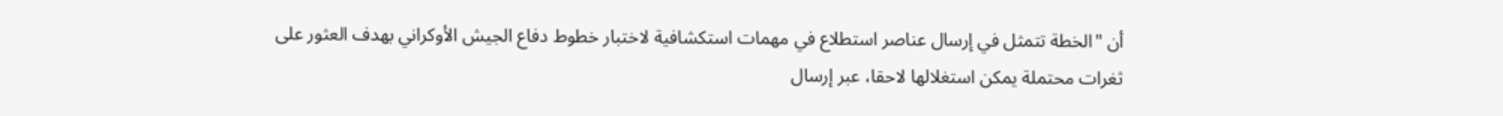أن "الخطة تتمثل في إرسال عناصر استطلاع في مهمات استكشافية لاختبار خطوط دفاع الجيش الأوكراني بهدف العثور على ثغرات محتملة يمكن استغلالها لاحقا، عبر إرسال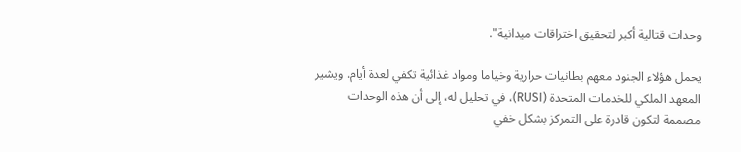وحدات قتالية أكبر لتحقيق اختراقات ميدانية".

يحمل هؤلاء الجنود معهم بطانيات حرارية وخياما ومواد غذائية تكفي لعدة أيام. ويشير المعهد الملكي للخدمات المتحدة (RUSI)، في تحليل له، إلى أن هذه الوحدات مصممة لتكون قادرة على التمركز بشكل خفي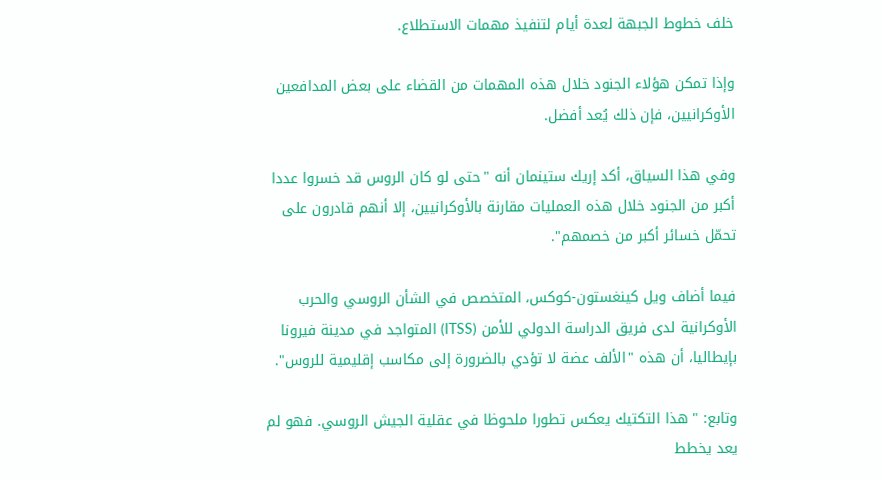خلف خطوط الجبهة لعدة أيام لتنفيذ مهمات الاستطلاع.

وإذا تمكن هؤلاء الجنود خلال هذه المهمات من القضاء على بعض المدافعين الأوكرانيين، فإن ذلك يُعد أفضل.

وفي هذا السياق، أكد إريك ستينمان أنه "حتى لو كان الروس قد خسروا عددا أكبر من الجنود خلال هذه العمليات مقارنة بالأوكرانيين، إلا أنهم قادرون على تحمّل خسائر أكبر من خصمهم".

فيما أضاف ويل كينغستون-كوكس، المتخصص في الشأن الروسي والحرب الأوكرانية لدى فريق الدراسة الدولي للأمن (ITSS) المتواجد في مدينة فيرونا بإيطاليا، أن هذه "الألف عضة لا تؤدي بالضرورة إلى مكاسب إقليمية للروس".

وتابع: " هذا التكتيك يعكس تطورا ملحوظا في عقلية الجيش الروسي. فهو لم يعد يخطط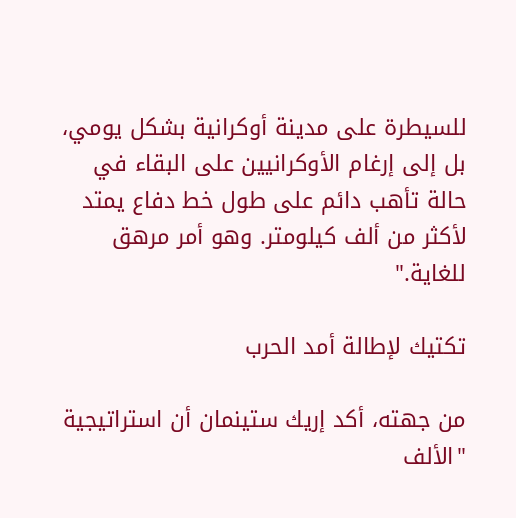للسيطرة على مدينة أوكرانية بشكل يومي، بل إلى إرغام الأوكرانيين على البقاء في حالة تأهب دائم على طول خط دفاع يمتد لأكثر من ألف كيلومتر. وهو أمر مرهق للغاية."

تكتيك لإطالة أمد الحرب

من جهته، أكد إريك ستينمان أن استراتيجية "الألف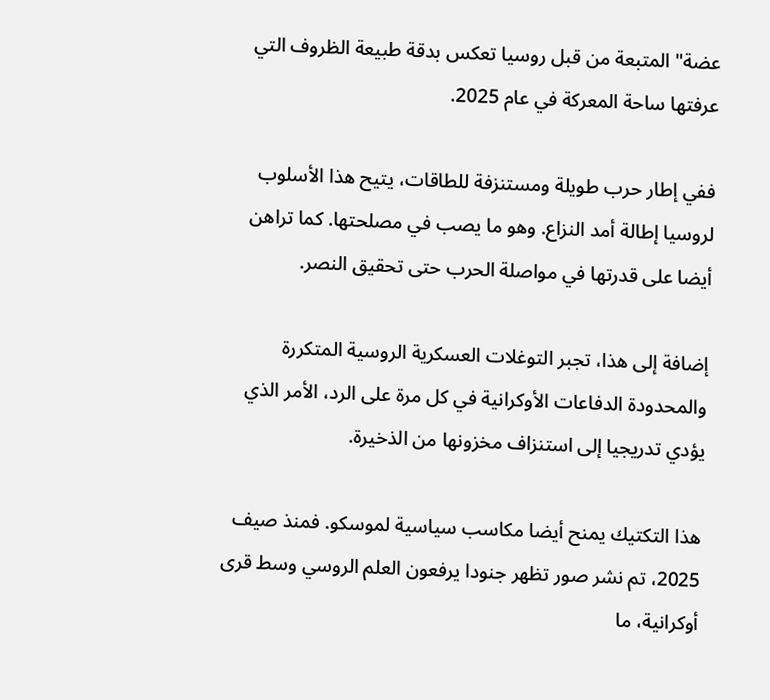عضة" المتبعة من قبل روسيا تعكس بدقة طبيعة الظروف التي عرفتها ساحة المعركة في عام 2025.

ففي إطار حرب طويلة ومستنزفة للطاقات، يتيح هذا الأسلوب لروسيا إطالة أمد النزاع. وهو ما يصب في مصلحتها. كما تراهن أيضا على قدرتها في مواصلة الحرب حتى تحقيق النصر.

إضافة إلى هذا، تجبر التوغلات العسكرية الروسية المتكررة والمحدودة الدفاعات الأوكرانية في كل مرة على الرد، الأمر الذي يؤدي تدريجيا إلى استنزاف مخزونها من الذخيرة.

هذا التكتيك يمنح أيضا مكاسب سياسية لموسكو. فمنذ صيف 2025، تم نشر صور تظهر جنودا يرفعون العلم الروسي وسط قرى أوكرانية، ما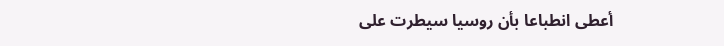أعطى انطباعا بأن روسيا سيطرت على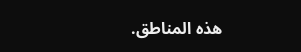هذه المناطق.